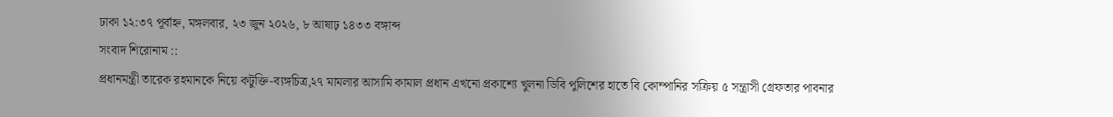ঢাকা ১২:৩৭ পূর্বাহ্ন, মঙ্গলবার, ২৩ জুন ২০২৬, ৮ আষাঢ় ১৪৩৩ বঙ্গাব্দ
সংবাদ শিরোনাম ::
প্রধানমন্ত্রী তারেক রহমানকে নিয়ে কটুক্তি-ব্যঙ্গচিত্র,২৭ মামলার আসামি কামাল প্রধান এখনো প্রকাশ্যে খুলনা ডিবি পুলিশের হাতে বি কোম্পানির সক্রিয় ৫ সন্ত্রাসী গ্রেফতার পাবনার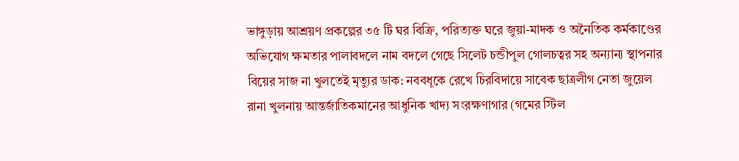ভাঙ্গুড়ায় আশ্রয়ণ প্রকল্পের ৩৫ টি ঘর বিক্রি, পরিত্যক্ত ঘরে জুয়া-মাদক ও অনৈতিক কর্মকাণ্ডের অভিযোগ ক্ষমতার পালাবদলে নাম বদলে গেছে সিলেট চন্ডীপুল গোলচত্বর সহ অন্যান্য স্থাপনার বিয়ের সাজ না খুলতেই মৃত্যুর ডাক: নববধূকে রেখে চিরবিদায়ে সাবেক ছাত্রলীগ নেতা জুয়েল রানা খুলনায় আন্তর্জাতিকমানের আধুনিক খাদ্য সংরক্ষণাগার (গমের স্টিল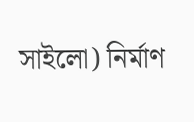সাইলো) নির্মাণ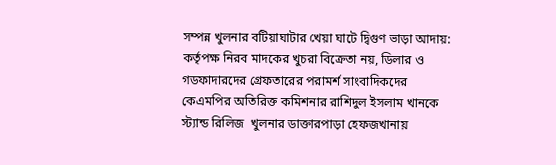সম্পন্ন খুলনার বটিয়াঘাটার খেয়া ঘাটে দ্বিগুণ ভাড়া আদায়: কর্তৃপক্ষ নিরব মাদকের খুচরা বিক্রেতা নয়, ডিলার ও গডফাদারদের গ্রেফতারের পরামর্শ সাংবাদিকদের কেএমপির অতিরিক্ত কমিশনার রাশিদুল ইসলাম খানকে স্ট্যান্ড রিলিজ  খুলনার ডাক্তারপাড়া হেফজখানায়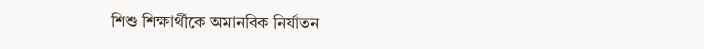শিশু শিক্ষার্থীকে অমানবিক নির্যাতন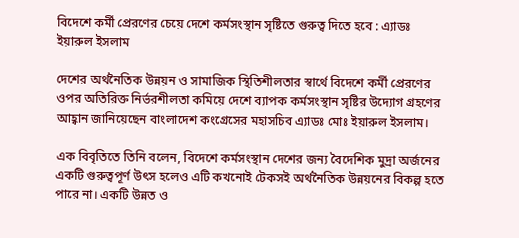বিদেশে কর্মী প্রেরণের চেয়ে দেশে কর্মসংস্থান সৃষ্টিতে গুরুত্ব দিতে হবে : এ্যাডঃ ইয়ারুল ইসলাম

দেশের অর্থনৈতিক উন্নয়ন ও সামাজিক স্থিতিশীলতার স্বার্থে বিদেশে কর্মী প্রেরণের ওপর অতিরিক্ত নির্ভরশীলতা কমিয়ে দেশে ব্যাপক কর্মসংস্থান সৃষ্টির উদ্যোগ গ্রহণের আহ্বান জানিয়েছেন বাংলাদেশ কংগ্রেসের মহাসচিব এ্যাডঃ মোঃ ইয়ারুল ইসলাম।

এক বিবৃতিতে তিনি বলেন, বিদেশে কর্মসংস্থান দেশের জন্য বৈদেশিক মুদ্রা অর্জনের একটি গুরুত্বপূর্ণ উৎস হলেও এটি কখনোই টেকসই অর্থনৈতিক উন্নয়নের বিকল্প হতে পারে না। একটি উন্নত ও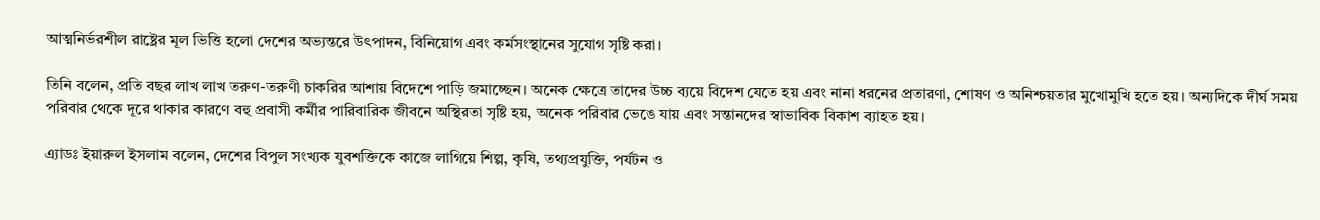আত্মনির্ভরশীল রাষ্ট্রের মূল ভিত্তি হলো দেশের অভ্যন্তরে উৎপাদন, বিনিয়োগ এবং কর্মসংস্থানের সুযোগ সৃষ্টি করা।

তিনি বলেন, প্রতি বছর লাখ লাখ তরুণ-তরুণী চাকরির আশায় বিদেশে পাড়ি জমাচ্ছেন। অনেক ক্ষেত্রে তাদের উচ্চ ব্যয়ে বিদেশ যেতে হয় এবং নানা ধরনের প্রতারণা, শোষণ ও অনিশ্চয়তার মুখোমুখি হতে হয়। অন্যদিকে দীর্ঘ সময় পরিবার থেকে দূরে থাকার কারণে বহু প্রবাসী কর্মীর পারিবারিক জীবনে অস্থিরতা সৃষ্টি হয়, অনেক পরিবার ভেঙে যায় এবং সন্তানদের স্বাভাবিক বিকাশ ব্যাহত হয়।

এ্যাডঃ ইয়ারুল ইসলাম বলেন, দেশের বিপুল সংখ্যক যুবশক্তিকে কাজে লাগিয়ে শিল্প, কৃষি, তথ্যপ্রযুক্তি, পর্যটন ও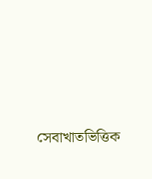সেবাখাতভিত্তিক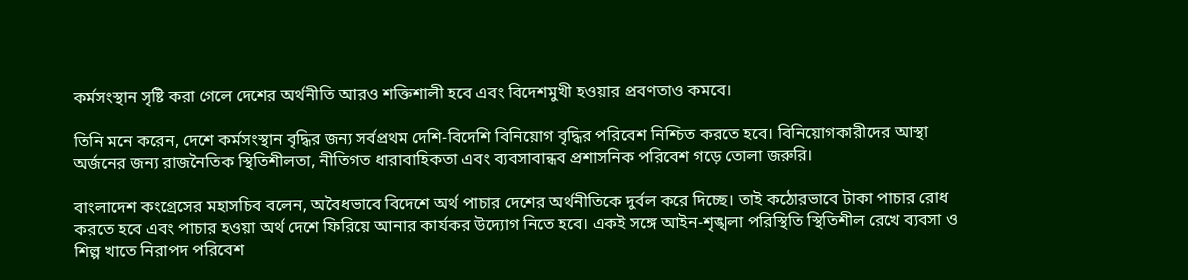কর্মসংস্থান সৃষ্টি করা গেলে দেশের অর্থনীতি আরও শক্তিশালী হবে এবং বিদেশমুখী হওয়ার প্রবণতাও কমবে।

তিনি মনে করেন, দেশে কর্মসংস্থান বৃদ্ধির জন্য সর্বপ্রথম দেশি-বিদেশি বিনিয়োগ বৃদ্ধির পরিবেশ নিশ্চিত করতে হবে। বিনিয়োগকারীদের আস্থা অর্জনের জন্য রাজনৈতিক স্থিতিশীলতা, নীতিগত ধারাবাহিকতা এবং ব্যবসাবান্ধব প্রশাসনিক পরিবেশ গড়ে তোলা জরুরি।

বাংলাদেশ কংগ্রেসের মহাসচিব বলেন, অবৈধভাবে বিদেশে অর্থ পাচার দেশের অর্থনীতিকে দুর্বল করে দিচ্ছে। তাই কঠোরভাবে টাকা পাচার রোধ করতে হবে এবং পাচার হওয়া অর্থ দেশে ফিরিয়ে আনার কার্যকর উদ্যোগ নিতে হবে। একই সঙ্গে আইন-শৃঙ্খলা পরিস্থিতি স্থিতিশীল রেখে ব্যবসা ও শিল্প খাতে নিরাপদ পরিবেশ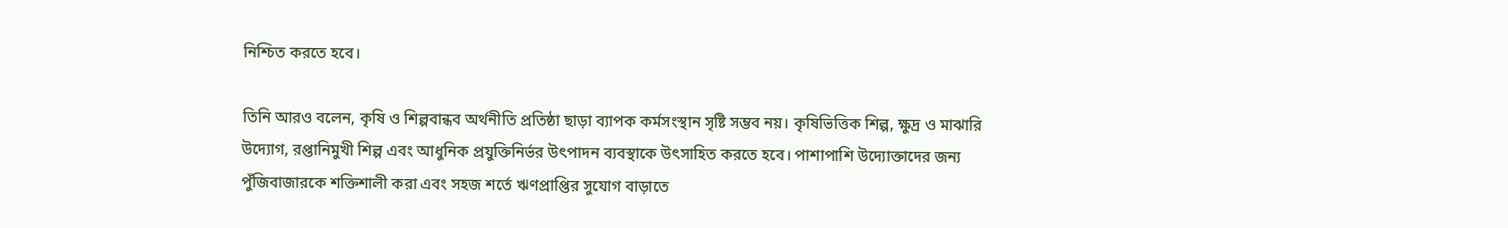নিশ্চিত করতে হবে।

তিনি আরও বলেন, কৃষি ও শিল্পবান্ধব অর্থনীতি প্রতিষ্ঠা ছাড়া ব্যাপক কর্মসংস্থান সৃষ্টি সম্ভব নয়। কৃষিভিত্তিক শিল্প, ক্ষুদ্র ও মাঝারি উদ্যোগ, রপ্তানিমুখী শিল্প এবং আধুনিক প্রযুক্তিনির্ভর উৎপাদন ব্যবস্থাকে উৎসাহিত করতে হবে। পাশাপাশি উদ্যোক্তাদের জন্য পুঁজিবাজারকে শক্তিশালী করা এবং সহজ শর্তে ঋণপ্রাপ্তির সুযোগ বাড়াতে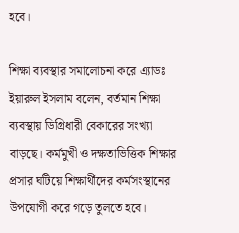হবে।

শিক্ষা ব্যবস্থার সমালোচনা করে এ্যাডঃ ইয়ারুল ইসলাম বলেন, বর্তমান শিক্ষা ব্যবস্থায় ডিগ্রিধারী বেকারের সংখ্যা বাড়ছে। কর্মমুখী ও দক্ষতাভিত্তিক শিক্ষার প্রসার ঘটিয়ে শিক্ষার্থীদের কর্মসংস্থানের উপযোগী করে গড়ে তুলতে হবে।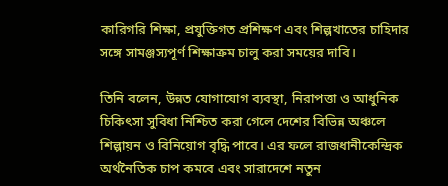কারিগরি শিক্ষা, প্রযুক্তিগত প্রশিক্ষণ এবং শিল্পখাতের চাহিদার সঙ্গে সামঞ্জস্যপূর্ণ শিক্ষাক্রম চালু করা সময়ের দাবি।

তিনি বলেন, উন্নত যোগাযোগ ব্যবস্থা, নিরাপত্তা ও আধুনিক চিকিৎসা সুবিধা নিশ্চিত করা গেলে দেশের বিভিন্ন অঞ্চলে শিল্পায়ন ও বিনিয়োগ বৃদ্ধি পাবে। এর ফলে রাজধানীকেন্দ্রিক অর্থনৈতিক চাপ কমবে এবং সারাদেশে নতুন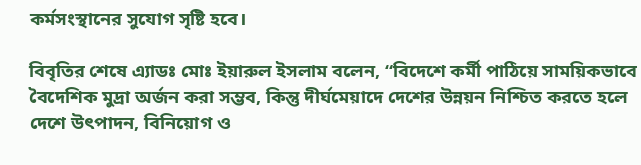কর্মসংস্থানের সুযোগ সৃষ্টি হবে।

বিবৃতির শেষে এ্যাডঃ মোঃ ইয়ারুল ইসলাম বলেন, “বিদেশে কর্মী পাঠিয়ে সাময়িকভাবে বৈদেশিক মুদ্রা অর্জন করা সম্ভব, কিন্তু দীর্ঘমেয়াদে দেশের উন্নয়ন নিশ্চিত করতে হলে দেশে উৎপাদন, বিনিয়োগ ও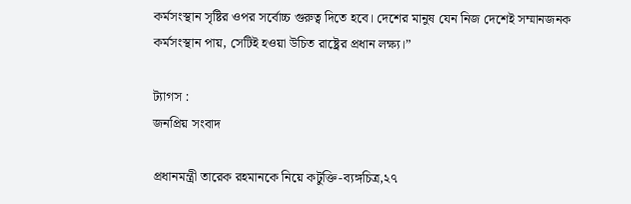কর্মসংস্থান সৃষ্টির ওপর সর্বোচ্চ গুরুত্ব দিতে হবে। দেশের মানুষ যেন নিজ দেশেই সম্মানজনক কর্মসংস্থান পায়, সেটিই হওয়া উচিত রাষ্ট্রের প্রধান লক্ষ্য।”

ট্যাগস :
জনপ্রিয় সংবাদ

প্রধানমন্ত্রী তারেক রহমানকে নিয়ে কটুক্তি-ব্যঙ্গচিত্র,২৭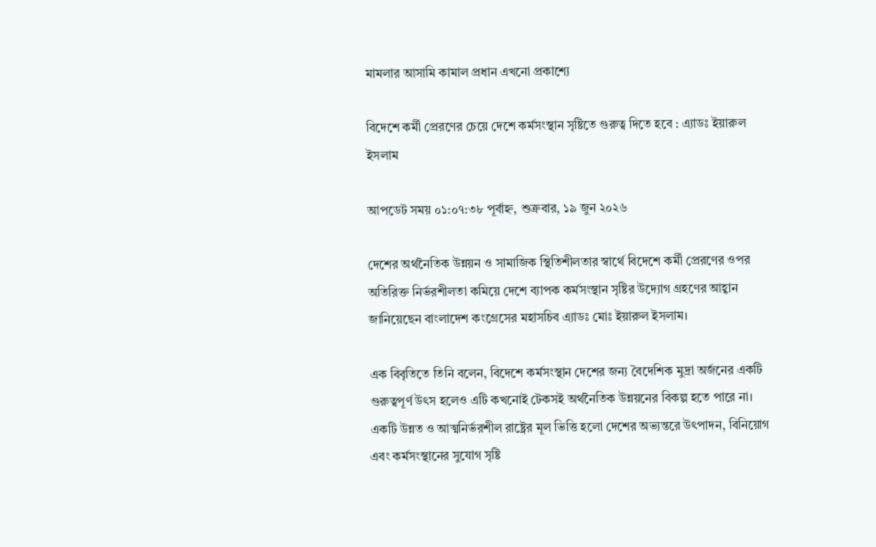মামলার আসামি কামাল প্রধান এখনো প্রকাশ্যে

বিদেশে কর্মী প্রেরণের চেয়ে দেশে কর্মসংস্থান সৃষ্টিতে গুরুত্ব দিতে হবে : এ্যাডঃ ইয়ারুল ইসলাম

আপডেট সময় ০১:০৭:৩৮ পূর্বাহ্ন, শুক্রবার, ১৯ জুন ২০২৬

দেশের অর্থনৈতিক উন্নয়ন ও সামাজিক স্থিতিশীলতার স্বার্থে বিদেশে কর্মী প্রেরণের ওপর অতিরিক্ত নির্ভরশীলতা কমিয়ে দেশে ব্যাপক কর্মসংস্থান সৃষ্টির উদ্যোগ গ্রহণের আহ্বান জানিয়েছেন বাংলাদেশ কংগ্রেসের মহাসচিব এ্যাডঃ মোঃ ইয়ারুল ইসলাম।

এক বিবৃতিতে তিনি বলেন, বিদেশে কর্মসংস্থান দেশের জন্য বৈদেশিক মুদ্রা অর্জনের একটি গুরুত্বপূর্ণ উৎস হলেও এটি কখনোই টেকসই অর্থনৈতিক উন্নয়নের বিকল্প হতে পারে না। একটি উন্নত ও আত্মনির্ভরশীল রাষ্ট্রের মূল ভিত্তি হলো দেশের অভ্যন্তরে উৎপাদন, বিনিয়োগ এবং কর্মসংস্থানের সুযোগ সৃষ্টি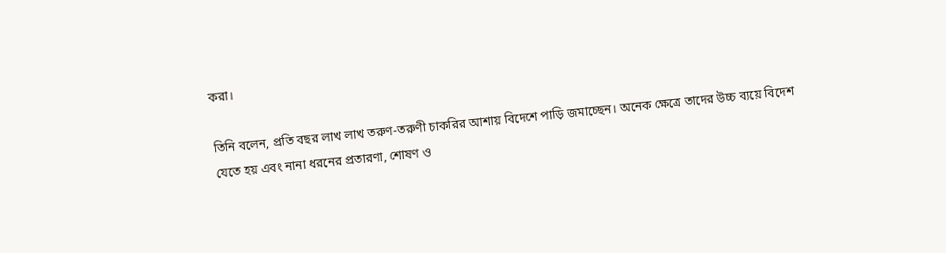করা।

তিনি বলেন, প্রতি বছর লাখ লাখ তরুণ-তরুণী চাকরির আশায় বিদেশে পাড়ি জমাচ্ছেন। অনেক ক্ষেত্রে তাদের উচ্চ ব্যয়ে বিদেশ যেতে হয় এবং নানা ধরনের প্রতারণা, শোষণ ও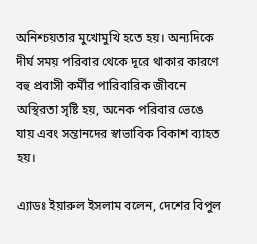অনিশ্চয়তার মুখোমুখি হতে হয়। অন্যদিকে দীর্ঘ সময় পরিবার থেকে দূরে থাকার কারণে বহু প্রবাসী কর্মীর পারিবারিক জীবনে অস্থিরতা সৃষ্টি হয়, অনেক পরিবার ভেঙে যায় এবং সন্তানদের স্বাভাবিক বিকাশ ব্যাহত হয়।

এ্যাডঃ ইয়ারুল ইসলাম বলেন, দেশের বিপুল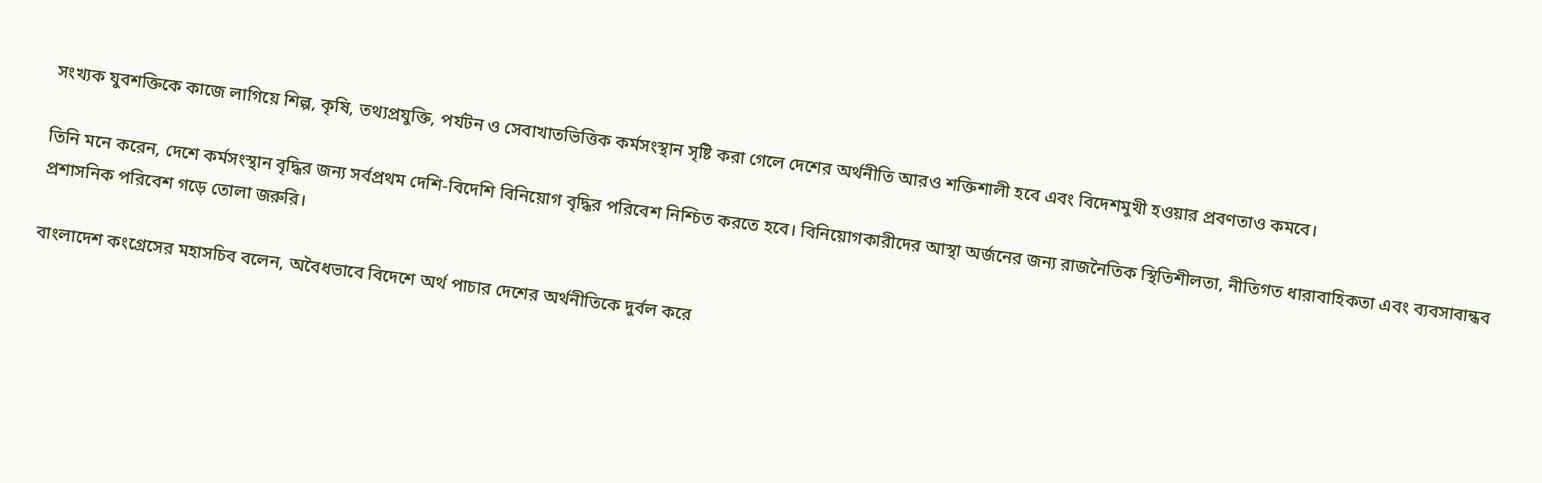সংখ্যক যুবশক্তিকে কাজে লাগিয়ে শিল্প, কৃষি, তথ্যপ্রযুক্তি, পর্যটন ও সেবাখাতভিত্তিক কর্মসংস্থান সৃষ্টি করা গেলে দেশের অর্থনীতি আরও শক্তিশালী হবে এবং বিদেশমুখী হওয়ার প্রবণতাও কমবে।

তিনি মনে করেন, দেশে কর্মসংস্থান বৃদ্ধির জন্য সর্বপ্রথম দেশি-বিদেশি বিনিয়োগ বৃদ্ধির পরিবেশ নিশ্চিত করতে হবে। বিনিয়োগকারীদের আস্থা অর্জনের জন্য রাজনৈতিক স্থিতিশীলতা, নীতিগত ধারাবাহিকতা এবং ব্যবসাবান্ধব প্রশাসনিক পরিবেশ গড়ে তোলা জরুরি।

বাংলাদেশ কংগ্রেসের মহাসচিব বলেন, অবৈধভাবে বিদেশে অর্থ পাচার দেশের অর্থনীতিকে দুর্বল করে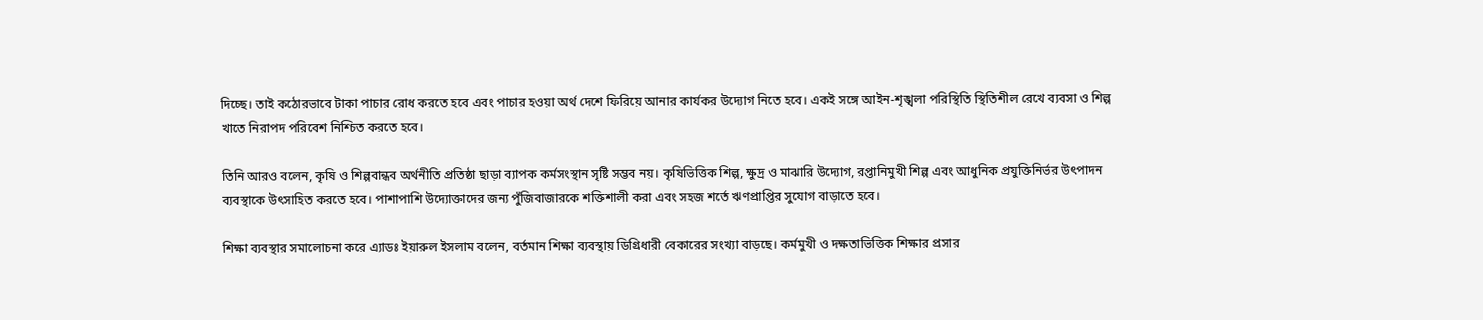দিচ্ছে। তাই কঠোরভাবে টাকা পাচার রোধ করতে হবে এবং পাচার হওয়া অর্থ দেশে ফিরিয়ে আনার কার্যকর উদ্যোগ নিতে হবে। একই সঙ্গে আইন-শৃঙ্খলা পরিস্থিতি স্থিতিশীল রেখে ব্যবসা ও শিল্প খাতে নিরাপদ পরিবেশ নিশ্চিত করতে হবে।

তিনি আরও বলেন, কৃষি ও শিল্পবান্ধব অর্থনীতি প্রতিষ্ঠা ছাড়া ব্যাপক কর্মসংস্থান সৃষ্টি সম্ভব নয়। কৃষিভিত্তিক শিল্প, ক্ষুদ্র ও মাঝারি উদ্যোগ, রপ্তানিমুখী শিল্প এবং আধুনিক প্রযুক্তিনির্ভর উৎপাদন ব্যবস্থাকে উৎসাহিত করতে হবে। পাশাপাশি উদ্যোক্তাদের জন্য পুঁজিবাজারকে শক্তিশালী করা এবং সহজ শর্তে ঋণপ্রাপ্তির সুযোগ বাড়াতে হবে।

শিক্ষা ব্যবস্থার সমালোচনা করে এ্যাডঃ ইয়ারুল ইসলাম বলেন, বর্তমান শিক্ষা ব্যবস্থায় ডিগ্রিধারী বেকারের সংখ্যা বাড়ছে। কর্মমুখী ও দক্ষতাভিত্তিক শিক্ষার প্রসার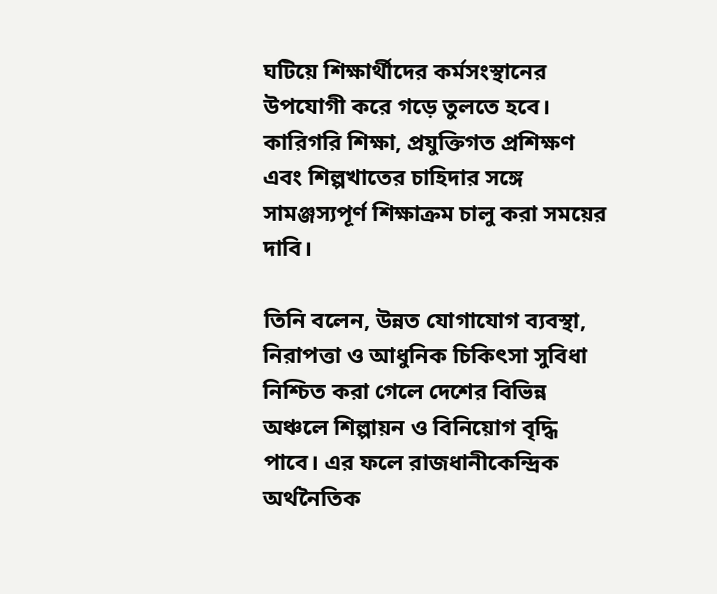ঘটিয়ে শিক্ষার্থীদের কর্মসংস্থানের উপযোগী করে গড়ে তুলতে হবে। কারিগরি শিক্ষা, প্রযুক্তিগত প্রশিক্ষণ এবং শিল্পখাতের চাহিদার সঙ্গে সামঞ্জস্যপূর্ণ শিক্ষাক্রম চালু করা সময়ের দাবি।

তিনি বলেন, উন্নত যোগাযোগ ব্যবস্থা, নিরাপত্তা ও আধুনিক চিকিৎসা সুবিধা নিশ্চিত করা গেলে দেশের বিভিন্ন অঞ্চলে শিল্পায়ন ও বিনিয়োগ বৃদ্ধি পাবে। এর ফলে রাজধানীকেন্দ্রিক অর্থনৈতিক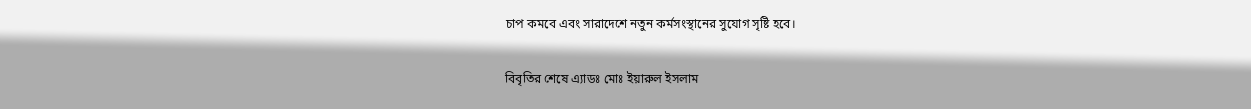চাপ কমবে এবং সারাদেশে নতুন কর্মসংস্থানের সুযোগ সৃষ্টি হবে।

বিবৃতির শেষে এ্যাডঃ মোঃ ইয়ারুল ইসলাম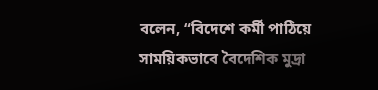বলেন, “বিদেশে কর্মী পাঠিয়ে সাময়িকভাবে বৈদেশিক মুদ্রা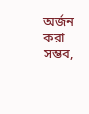অর্জন করা সম্ভব,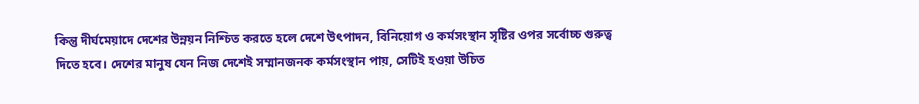কিন্তু দীর্ঘমেয়াদে দেশের উন্নয়ন নিশ্চিত করতে হলে দেশে উৎপাদন, বিনিয়োগ ও কর্মসংস্থান সৃষ্টির ওপর সর্বোচ্চ গুরুত্ব দিতে হবে। দেশের মানুষ যেন নিজ দেশেই সম্মানজনক কর্মসংস্থান পায়, সেটিই হওয়া উচিত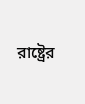রাষ্ট্রের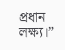প্রধান লক্ষ্য।”